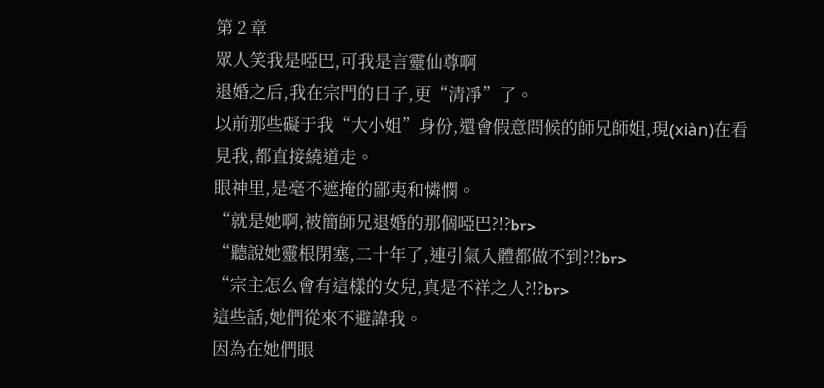第 2 章
眾人笑我是啞巴,可我是言靈仙尊啊
退婚之后,我在宗門的日子,更“清凈”了。
以前那些礙于我“大小姐”身份,還會假意問候的師兄師姐,現(xiàn)在看見我,都直接繞道走。
眼神里,是毫不遮掩的鄙夷和憐憫。
“就是她啊,被簡師兄退婚的那個啞巴?!?br>
“聽說她靈根閉塞,二十年了,連引氣入體都做不到?!?br>
“宗主怎么會有這樣的女兒,真是不祥之人?!?br>
這些話,她們從來不避諱我。
因為在她們眼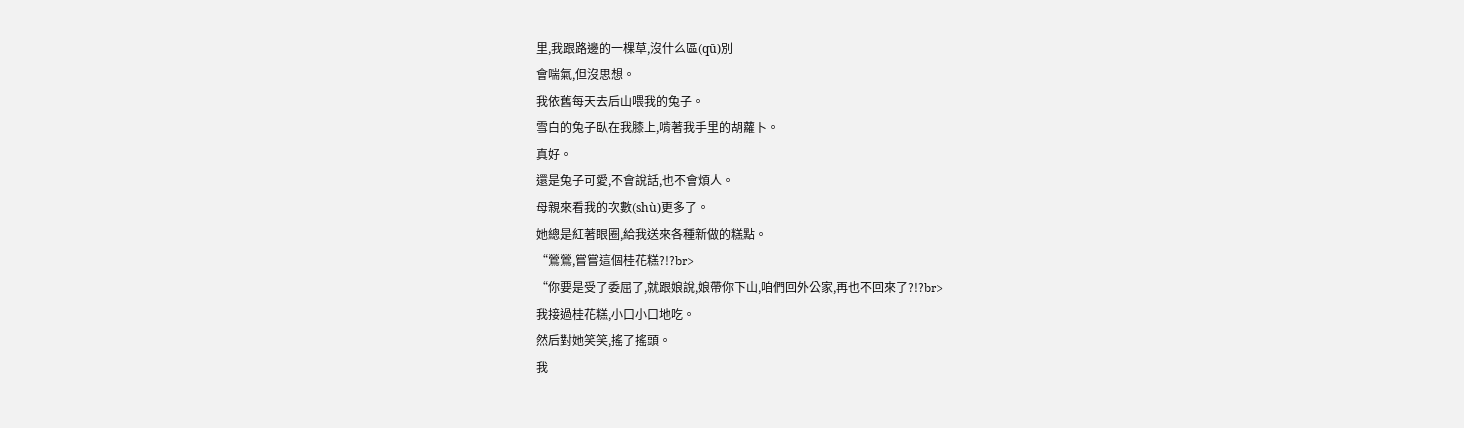里,我跟路邊的一棵草,沒什么區(qū)別
會喘氣,但沒思想。
我依舊每天去后山喂我的兔子。
雪白的兔子臥在我膝上,啃著我手里的胡蘿卜。
真好。
還是兔子可愛,不會說話,也不會煩人。
母親來看我的次數(shù)更多了。
她總是紅著眼圈,給我送來各種新做的糕點。
“鶯鶯,嘗嘗這個桂花糕?!?br>
“你要是受了委屈了,就跟娘說,娘帶你下山,咱們回外公家,再也不回來了?!?br>
我接過桂花糕,小口小口地吃。
然后對她笑笑,搖了搖頭。
我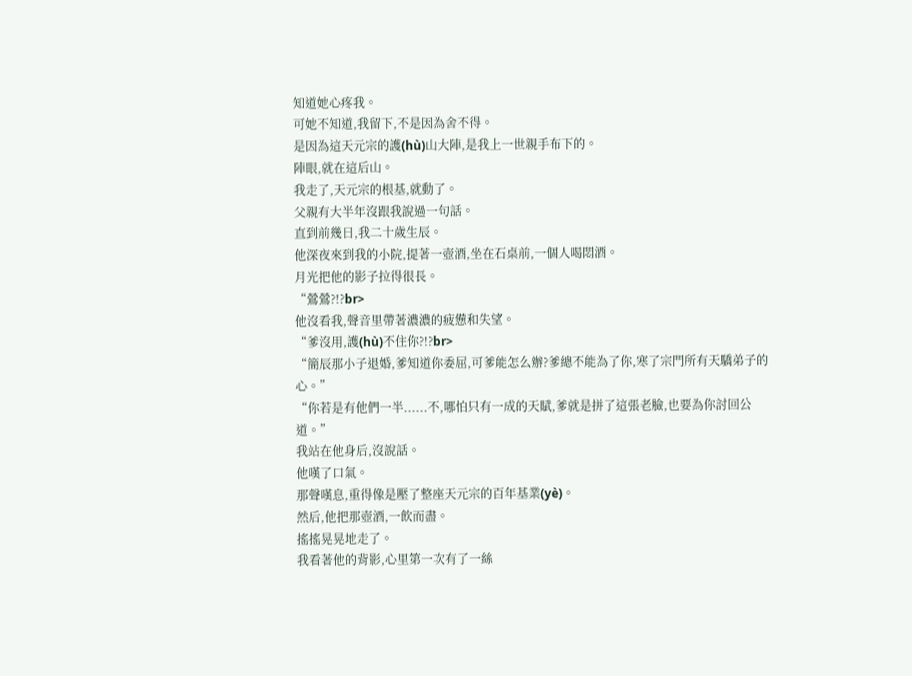知道她心疼我。
可她不知道,我留下,不是因為舍不得。
是因為這天元宗的護(hù)山大陣,是我上一世親手布下的。
陣眼,就在這后山。
我走了,天元宗的根基,就動了。
父親有大半年沒跟我說過一句話。
直到前幾日,我二十歲生辰。
他深夜來到我的小院,提著一壺酒,坐在石桌前,一個人喝悶酒。
月光把他的影子拉得很長。
“鶯鶯?!?br>
他沒看我,聲音里帶著濃濃的疲憊和失望。
“爹沒用,護(hù)不住你?!?br>
“簡辰那小子退婚,爹知道你委屈,可爹能怎么辦?爹總不能為了你,寒了宗門所有天驕弟子的心。”
“你若是有他們一半......不,哪怕只有一成的天賦,爹就是拼了這張老臉,也要為你討回公道。”
我站在他身后,沒說話。
他嘆了口氣。
那聲嘆息,重得像是壓了整座天元宗的百年基業(yè)。
然后,他把那壺酒,一飲而盡。
搖搖晃晃地走了。
我看著他的背影,心里第一次有了一絲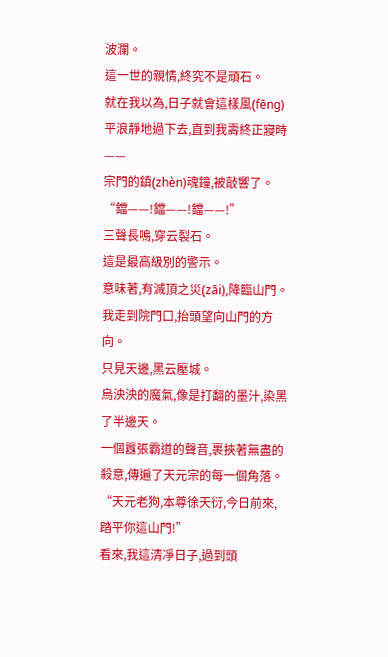波瀾。
這一世的親情,終究不是頑石。
就在我以為,日子就會這樣風(fēng)平浪靜地過下去,直到我壽終正寢時——
宗門的鎮(zhèn)魂鐘,被敲響了。
“鐺——!鐺——!鐺——!”
三聲長鳴,穿云裂石。
這是最高級別的警示。
意味著,有滅頂之災(zāi),降臨山門。
我走到院門口,抬頭望向山門的方向。
只見天邊,黑云壓城。
烏泱泱的魔氣,像是打翻的墨汁,染黑了半邊天。
一個囂張霸道的聲音,裹挾著無盡的殺意,傳遍了天元宗的每一個角落。
“天元老狗,本尊徐天衍,今日前來,踏平你這山門!”
看來,我這清凈日子,過到頭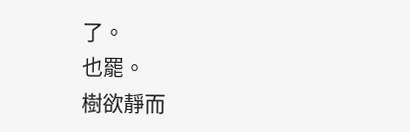了。
也罷。
樹欲靜而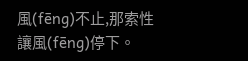風(fēng)不止,那索性讓風(fēng)停下。